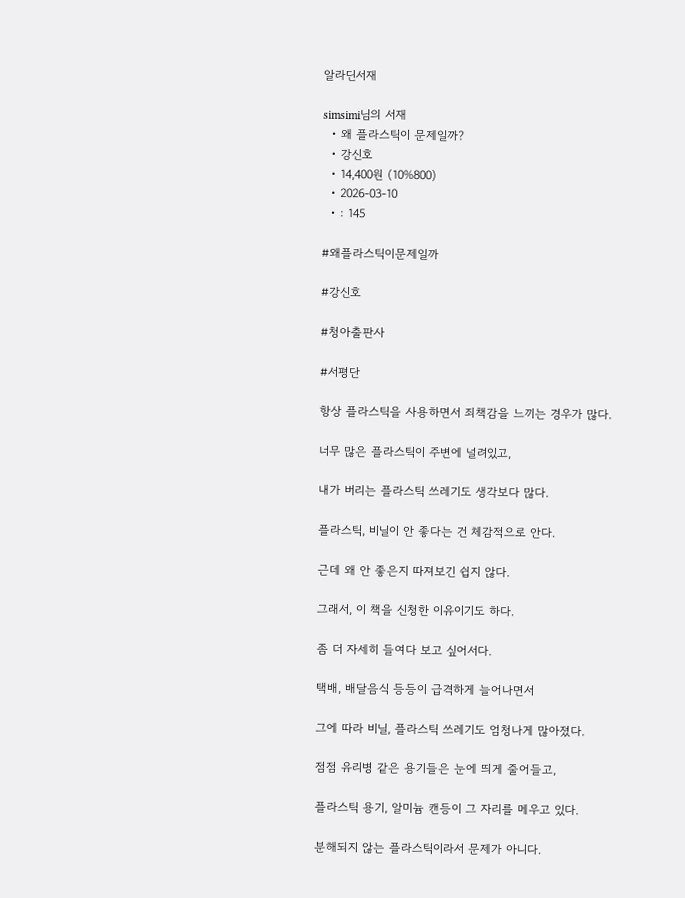알라딘서재

simsimi님의 서재
  • 왜 플라스틱이 문제일까?
  • 강신호
  • 14,400원 (10%800)
  • 2026-03-10
  • : 145

#왜플라스틱이문제일까

#강신호

#청아출판사

#서평단

항상 플라스틱을 사용하면서 죄책감을 느끼는 경우가 많다.

너무 많은 플라스틱이 주변에 널려있고,

내가 버리는 플라스틱 쓰레기도 생각보다 많다.

플라스틱, 비닐이 안 좋다는 건 체감적으로 안다.

근데 왜 안 좋은지 따져보긴 쉽지 않다.

그래서, 이 책을 신청한 이유이기도 하다.

좀 더 자세히 들여다 보고 싶어서다.

택배, 배달음식 등등이 급격하게 늘어나면서

그에 따라 비닐, 플라스틱 쓰레기도 엄청나게 많아졌다.

점점 유리병 같은 용기들은 눈에 띄게 줄어들고,

플라스틱 용기, 알미늄 캔등이 그 자리를 메우고 있다.

분해되지 않는 플라스틱이라서 문제가 아니다.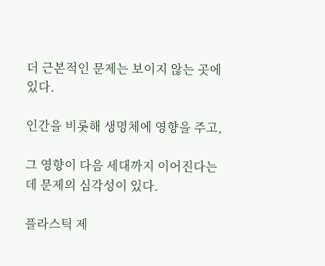더 근본적인 문제는 보이지 않는 곳에 있다.

인간을 비롯해 생명체에 영향을 주고,

그 영향이 다음 세대까지 이어진다는 데 문제의 심각성이 있다.

플라스틱 제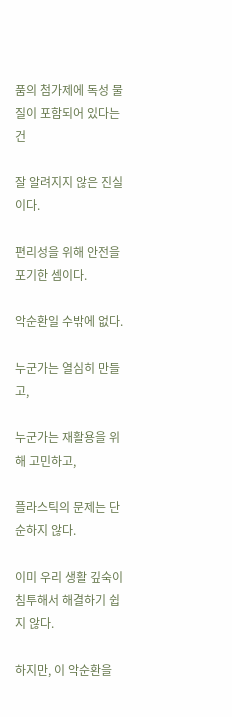품의 첨가제에 독성 물질이 포함되어 있다는 건

잘 알려지지 않은 진실이다.

편리성을 위해 안전을 포기한 셈이다.

악순환일 수밖에 없다.

누군가는 열심히 만들고,

누군가는 재활용을 위해 고민하고,

플라스틱의 문제는 단순하지 않다.

이미 우리 생활 깊숙이 침투해서 해결하기 쉽지 않다.

하지만, 이 악순환을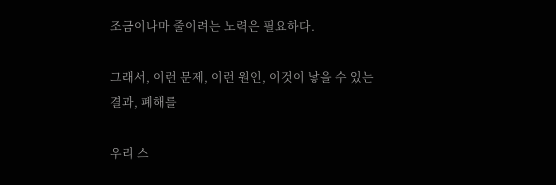조금이나마 줄이려는 노력은 필요하다.

그래서, 이런 문제, 이런 원인, 이것이 낳을 수 있는 결과, 폐해를

우리 스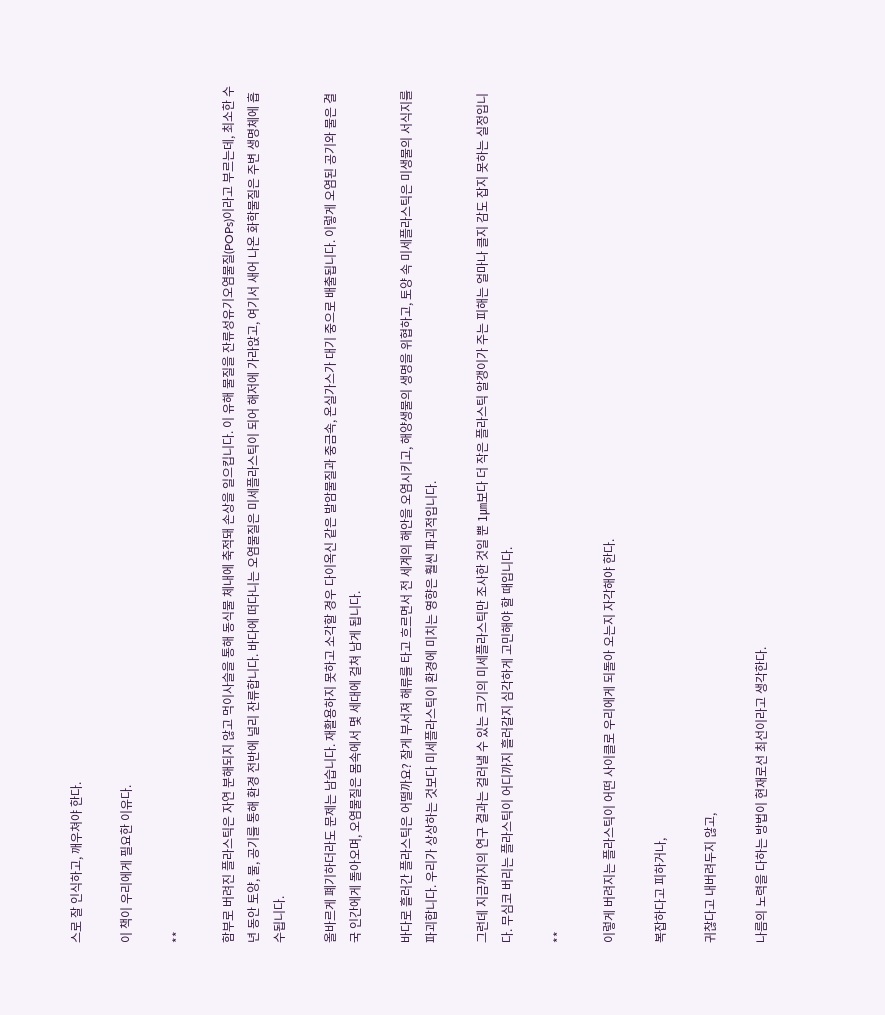스로 잘 인식하고, 깨우쳐야 한다.

이 책이 우리에게 필요한 이유다.

**

함부로 버려진 플라스틱은 자연 분해되지 않고 먹이사슬을 통해 동식물 체내에 축적돼 손상을 일으킵니다. 이 유해 물질을 잔류성유기오염물질(POPs)이라고 부르는데, 최소한 수년 동안 토양, 물, 공기를 통해 환경 전반에 널리 잔류합니다. 바다에 떠다니는 오염물질은 미세플라스틱이 되어 해저에 가라앉고, 여기서 새어 나온 화학물질은 주변 생명체에 흡수됩니다.

올바르게 폐기하더라도 문제는 남습니다. 재활용하지 못하고 소각할 경우 다이옥신 같은 발암물질과 중금속, 온실가스가 대기 중으로 배출됩니다. 이렇게 오염된 공기와 물은 결국 인간에게 돌아오며, 오염물질은 몸속에서 몇 세대에 걸쳐 남게 됩니다.

바다로 흘러간 플라스틱은 어떨까요? 잘게 부서져 해류를 타고 흐르면서 전 세계의 해안을 오염시키고, 해양생물의 생명을 위협하고, 토양 속 미세플라스틱은 미생물의 서식지를 파괴합니다. 우리가 상상하는 것보다 미세플라스틱이 환경에 미치는 영향은 훨씬 파괴적입니다.

그런데 지금까지의 연구 결과는 걸러낼 수 있는 크기의 미세플라스틱만 조사한 것일 뿐 1㎛보다 더 작은 플라스틱 알갱이가 주는 피해는 얼마나 클지 감도 잡지 못하는 실정입니다. 무심코 버리는 플라스틱이 어디까지 흘러갈지 심각하게 고민해야 할 때입니다.

**

이렇게 버려지는 플라스틱이 어떤 사이클로 우리에게 되돌아 오는지 자각해야 한다.

복잡하다고 피하거나,

귀찮다고 내버려두지 않고,

나름의 노력을 다하는 방법이 현재로선 최선이라고 생각한다.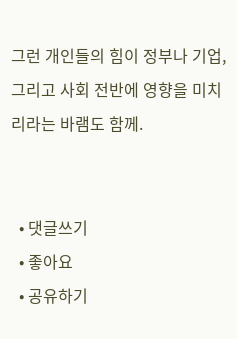그런 개인들의 힘이 정부나 기업, 그리고 사회 전반에 영향을 미치리라는 바램도 함께.


  • 댓글쓰기
  • 좋아요
  • 공유하기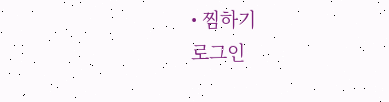• 찜하기
로그인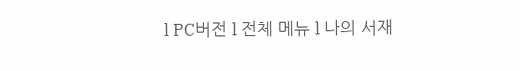l PC버전 l 전체 메뉴 l 나의 서재